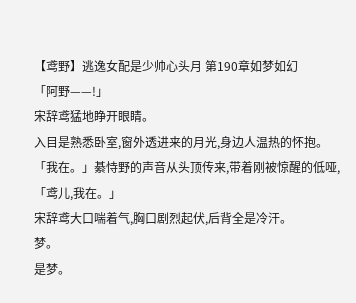【鸢野】逃逸女配是少帅心头月 第190章如梦如幻
「阿野——!」
宋辞鸢猛地睁开眼睛。
入目是熟悉卧室,窗外透进来的月光,身边人温热的怀抱。
「我在。」綦恃野的声音从头顶传来,带着刚被惊醒的低哑,「鸢儿,我在。」
宋辞鸢大口喘着气,胸口剧烈起伏,后背全是冷汗。
梦。
是梦。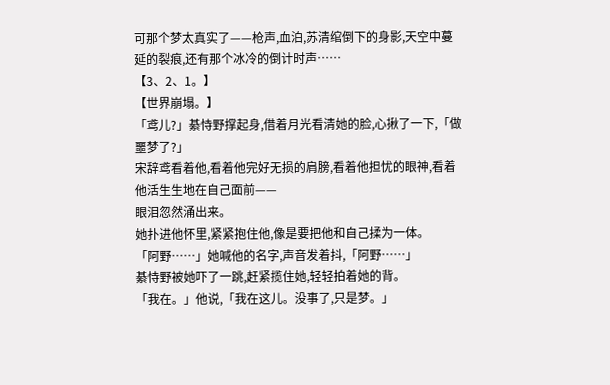可那个梦太真实了——枪声,血泊,苏清绾倒下的身影,天空中蔓延的裂痕,还有那个冰冷的倒计时声……
【3、2、1。】
【世界崩塌。】
「鸢儿?」綦恃野撑起身,借着月光看清她的脸,心揪了一下,「做噩梦了?」
宋辞鸢看着他,看着他完好无损的肩膀,看着他担忧的眼神,看着他活生生地在自己面前——
眼泪忽然涌出来。
她扑进他怀里,紧紧抱住他,像是要把他和自己揉为一体。
「阿野……」她喊他的名字,声音发着抖,「阿野……」
綦恃野被她吓了一跳,赶紧揽住她,轻轻拍着她的背。
「我在。」他说,「我在这儿。没事了,只是梦。」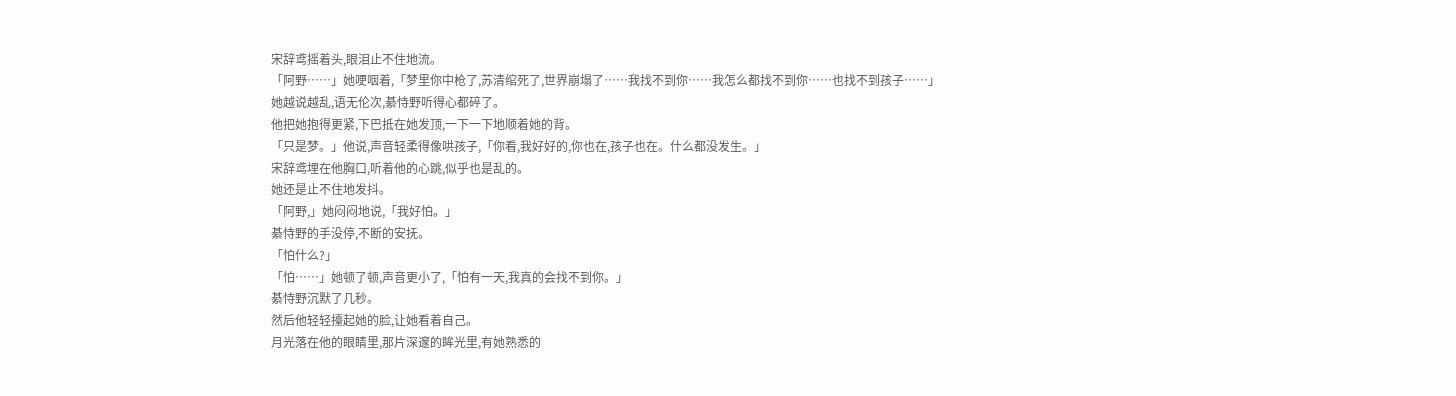宋辞鸢摇着头,眼泪止不住地流。
「阿野……」她哽咽着,「梦里你中枪了,苏清绾死了,世界崩塌了……我找不到你……我怎么都找不到你……也找不到孩子……」
她越说越乱,语无伦次,綦恃野听得心都碎了。
他把她抱得更紧,下巴抵在她发顶,一下一下地顺着她的背。
「只是梦。」他说,声音轻柔得像哄孩子,「你看,我好好的,你也在,孩子也在。什么都没发生。」
宋辞鸢埋在他胸口,听着他的心跳,似乎也是乱的。
她还是止不住地发抖。
「阿野,」她闷闷地说,「我好怕。」
綦恃野的手没停,不断的安抚。
「怕什么?」
「怕……」她顿了顿,声音更小了,「怕有一天,我真的会找不到你。」
綦恃野沉默了几秒。
然后他轻轻擡起她的脸,让她看着自己。
月光落在他的眼睛里,那片深邃的眸光里,有她熟悉的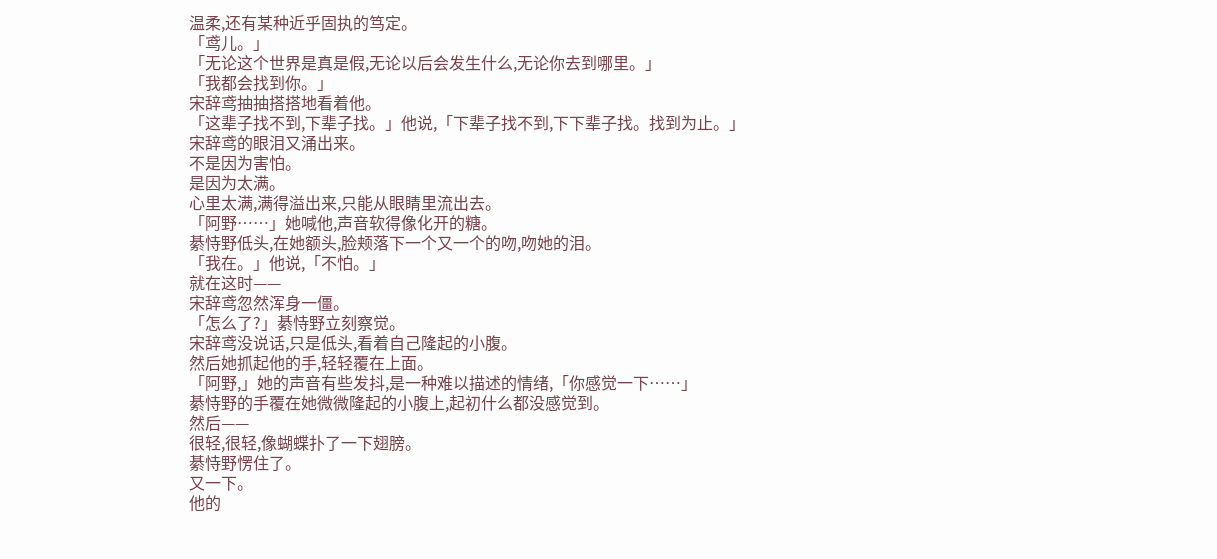温柔,还有某种近乎固执的笃定。
「鸢儿。」
「无论这个世界是真是假,无论以后会发生什么,无论你去到哪里。」
「我都会找到你。」
宋辞鸢抽抽搭搭地看着他。
「这辈子找不到,下辈子找。」他说,「下辈子找不到,下下辈子找。找到为止。」
宋辞鸢的眼泪又涌出来。
不是因为害怕。
是因为太满。
心里太满,满得溢出来,只能从眼睛里流出去。
「阿野……」她喊他,声音软得像化开的糖。
綦恃野低头,在她额头,脸颊落下一个又一个的吻,吻她的泪。
「我在。」他说,「不怕。」
就在这时——
宋辞鸢忽然浑身一僵。
「怎么了?」綦恃野立刻察觉。
宋辞鸢没说话,只是低头,看着自己隆起的小腹。
然后她抓起他的手,轻轻覆在上面。
「阿野,」她的声音有些发抖,是一种难以描述的情绪,「你感觉一下……」
綦恃野的手覆在她微微隆起的小腹上,起初什么都没感觉到。
然后——
很轻,很轻,像蝴蝶扑了一下翅膀。
綦恃野愣住了。
又一下。
他的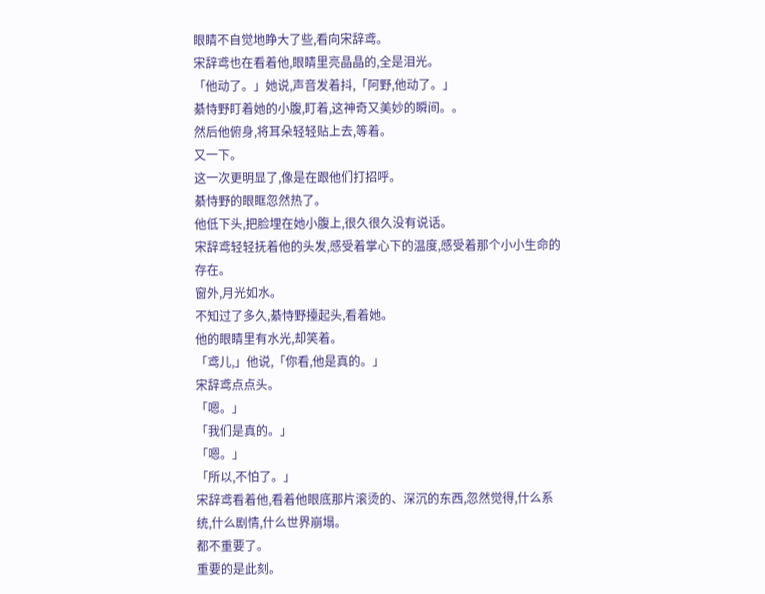眼睛不自觉地睁大了些,看向宋辞鸢。
宋辞鸢也在看着他,眼睛里亮晶晶的,全是泪光。
「他动了。」她说,声音发着抖,「阿野,他动了。」
綦恃野盯着她的小腹,盯着,这神奇又美妙的瞬间。。
然后他俯身,将耳朵轻轻贴上去,等着。
又一下。
这一次更明显了,像是在跟他们打招呼。
綦恃野的眼眶忽然热了。
他低下头,把脸埋在她小腹上,很久很久没有说话。
宋辞鸢轻轻抚着他的头发,感受着掌心下的温度,感受着那个小小生命的存在。
窗外,月光如水。
不知过了多久,綦恃野擡起头,看着她。
他的眼睛里有水光,却笑着。
「鸢儿,」他说,「你看,他是真的。」
宋辞鸢点点头。
「嗯。」
「我们是真的。」
「嗯。」
「所以,不怕了。」
宋辞鸢看着他,看着他眼底那片滚烫的、深沉的东西,忽然觉得,什么系统,什么剧情,什么世界崩塌。
都不重要了。
重要的是此刻。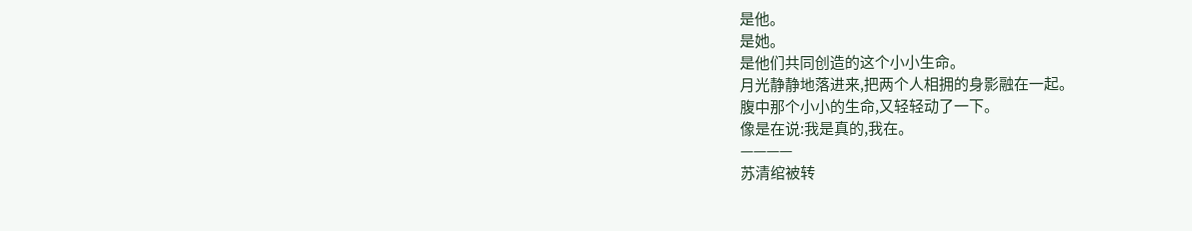是他。
是她。
是他们共同创造的这个小小生命。
月光静静地落进来,把两个人相拥的身影融在一起。
腹中那个小小的生命,又轻轻动了一下。
像是在说:我是真的,我在。
————
苏清绾被转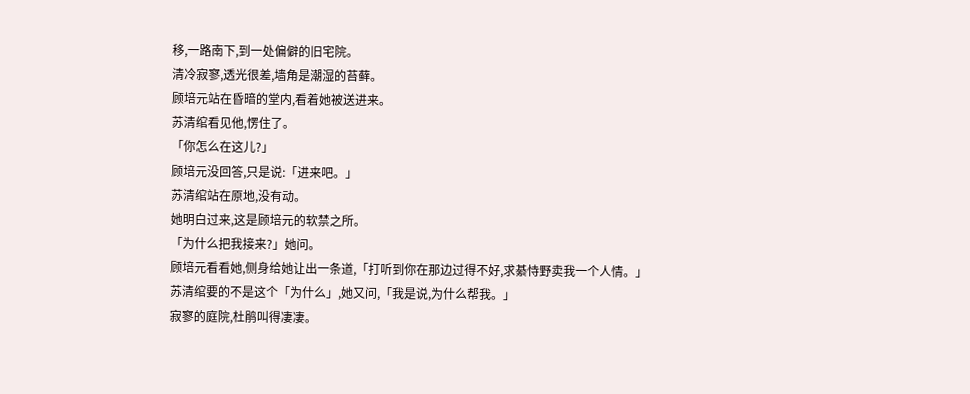移,一路南下,到一处偏僻的旧宅院。
清冷寂寥,透光很差,墙角是潮湿的苔藓。
顾培元站在昏暗的堂内,看着她被送进来。
苏清绾看见他,愣住了。
「你怎么在这儿?」
顾培元没回答,只是说:「进来吧。」
苏清绾站在原地,没有动。
她明白过来,这是顾培元的软禁之所。
「为什么把我接来?」她问。
顾培元看看她,侧身给她让出一条道,「打听到你在那边过得不好,求綦恃野卖我一个人情。」
苏清绾要的不是这个「为什么」,她又问,「我是说,为什么帮我。」
寂寥的庭院,杜鹃叫得凄凄。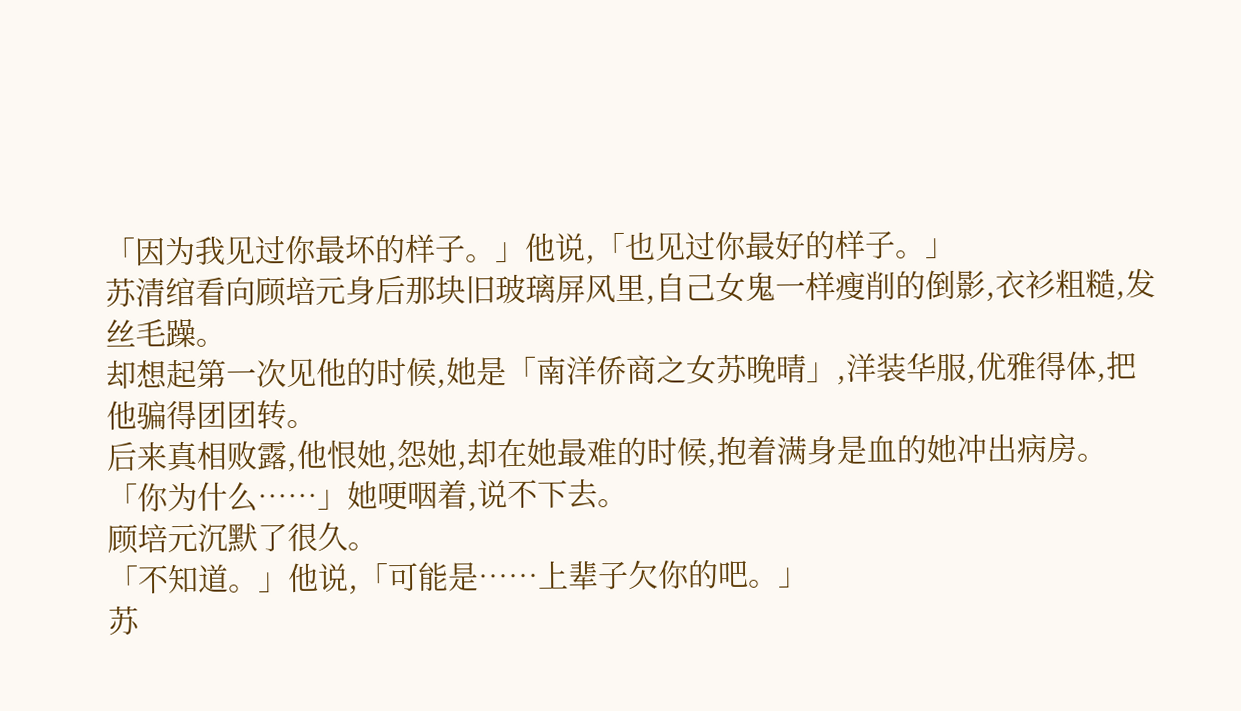「因为我见过你最坏的样子。」他说,「也见过你最好的样子。」
苏清绾看向顾培元身后那块旧玻璃屏风里,自己女鬼一样瘦削的倒影,衣衫粗糙,发丝毛躁。
却想起第一次见他的时候,她是「南洋侨商之女苏晚晴」,洋装华服,优雅得体,把他骗得团团转。
后来真相败露,他恨她,怨她,却在她最难的时候,抱着满身是血的她冲出病房。
「你为什么……」她哽咽着,说不下去。
顾培元沉默了很久。
「不知道。」他说,「可能是……上辈子欠你的吧。」
苏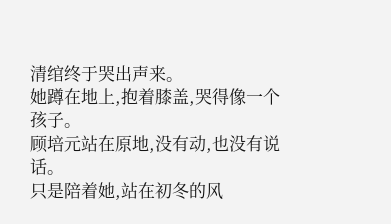清绾终于哭出声来。
她蹲在地上,抱着膝盖,哭得像一个孩子。
顾培元站在原地,没有动,也没有说话。
只是陪着她,站在初冬的风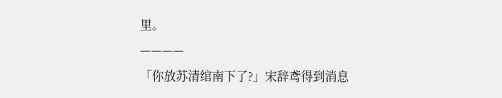里。
————
「你放苏清绾南下了?」宋辞鸢得到消息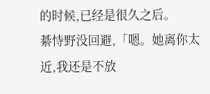的时候,已经是很久之后。
綦恃野没回避,「嗯。她离你太近,我还是不放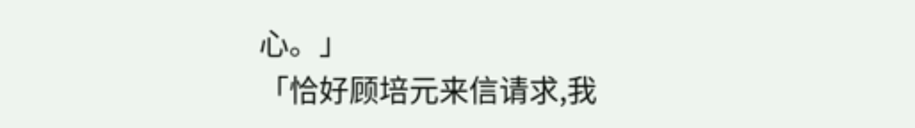心。」
「恰好顾培元来信请求,我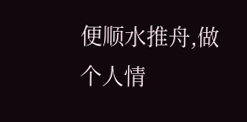便顺水推舟,做个人情